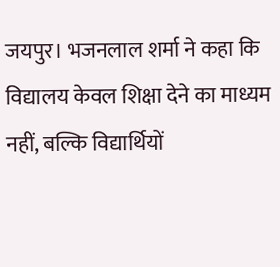जयपुर। भजनलाल शर्मा ने कहा कि विद्यालय केवल शिक्षा देने का माध्यम नहीं, बल्कि विद्यार्थियों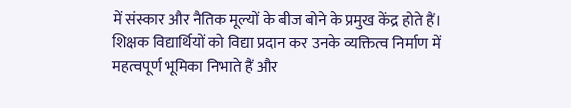में संस्कार और नैतिक मूल्यों के बीज बोने के प्रमुख केंद्र होते हैं। शिक्षक विद्यार्थियों को विद्या प्रदान कर उनके व्यक्तित्व निर्माण में महत्वपूर्ण भूमिका निभाते हैं और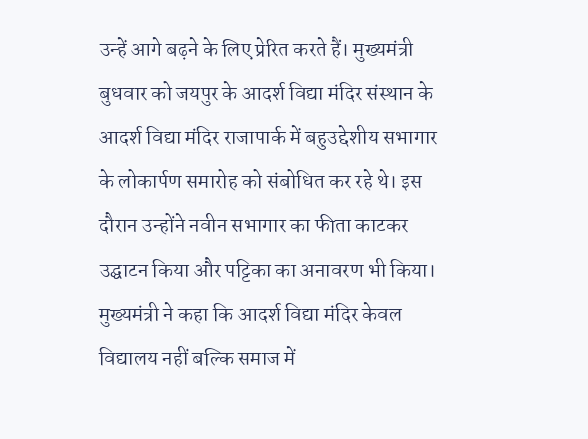उन्हें आगे बढ़ने के लिए प्रेरित करते हैं। मुख्यमंत्री बुधवार को जयपुर के आदर्श विद्या मंदिर संस्थान के आदर्श विद्या मंदिर राजापार्क में बहुउद्देशीय सभागार के लोकार्पण समारोह को संबोधित कर रहे थे। इस दौरान उन्होंने नवीन सभागार का फीता काटकर उद्घाटन किया और पट्टिका का अनावरण भी किया।
मुख्यमंत्री ने कहा कि आदर्श विद्या मंदिर केवल विद्यालय नहीं बल्कि समाज में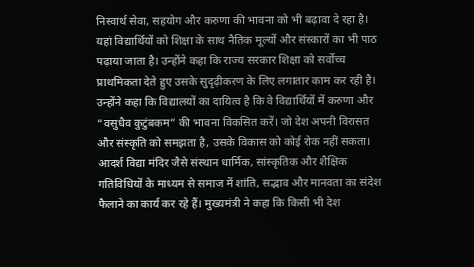निस्वार्थ सेवा, सहयोग और करुणा की भावना को भी बढ़ावा दे रहा है। यहां विद्यार्थियों को शिक्षा के साथ नैतिक मूल्यों और संस्कारों का भी पाठ पढ़ाया जाता है। उन्होंने कहा कि राज्य सरकार शिक्षा को सर्वोच्च प्राथमिकता देते हुए उसके सुदृढ़ीकरण के लिए लगातार काम कर रही है। उन्होंने कहा कि विद्यालयों का दायित्व है कि वे विद्यार्थियों में करुणा और “वसुधैव कुटुंबकम” की भावना विकसित करें। जो देश अपनी विरासत और संस्कृति को समझता है, उसके विकास को कोई रोक नहीं सकता।
आदर्श विद्या मंदिर जैसे संस्थान धार्मिक, सांस्कृतिक और शैक्षिक गतिविधियों के माध्यम से समाज में शांति, सद्भाव और मानवता का संदेश फैलाने का कार्य कर रहे हैं। मुख्यमंत्री ने कहा कि किसी भी देश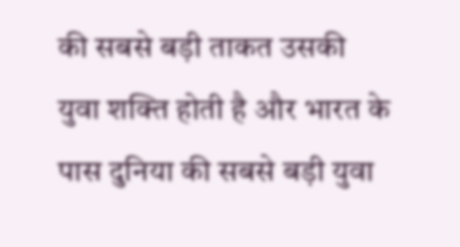की सबसे बड़ी ताकत उसकी युवा शक्ति होती है और भारत के पास दुनिया की सबसे बड़ी युवा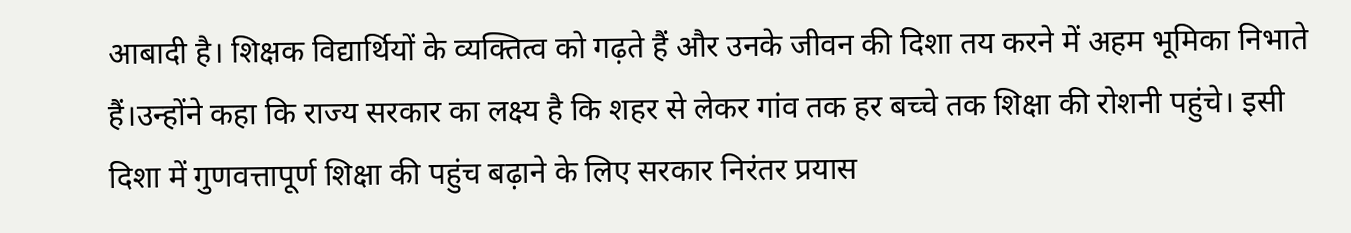आबादी है। शिक्षक विद्यार्थियों के व्यक्तित्व को गढ़ते हैं और उनके जीवन की दिशा तय करने में अहम भूमिका निभाते हैं।उन्होंने कहा कि राज्य सरकार का लक्ष्य है कि शहर से लेकर गांव तक हर बच्चे तक शिक्षा की रोशनी पहुंचे। इसी दिशा में गुणवत्तापूर्ण शिक्षा की पहुंच बढ़ाने के लिए सरकार निरंतर प्रयास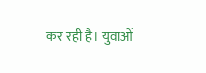कर रही है। युवाओं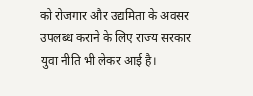को रोजगार और उद्यमिता के अवसर उपलब्ध कराने के लिए राज्य सरकार युवा नीति भी लेकर आई है।